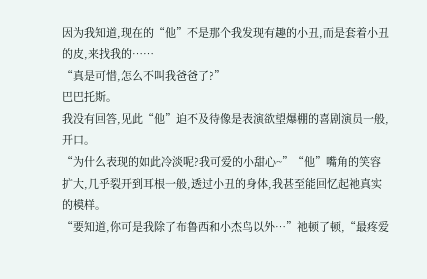因为我知道,现在的“他”不是那个我发现有趣的小丑,而是套着小丑的皮,来找我的……
“真是可惜,怎么不叫我爸爸了?”
巴巴托斯。
我没有回答,见此“他”迫不及待像是表演欲望爆棚的喜剧演员一般,开口。
“为什么表现的如此冷淡呢?我可爱的小甜心~”“他”嘴角的笑容扩大,几乎裂开到耳根一般,透过小丑的身体,我甚至能回忆起祂真实的模样。
“要知道,你可是我除了布鲁西和小杰鸟以外…”祂顿了顿,“最疼爱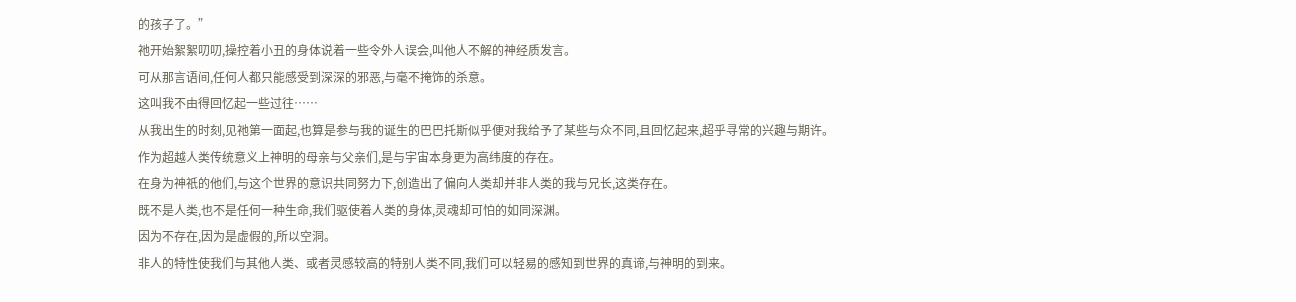的孩子了。”
祂开始絮絮叨叨,操控着小丑的身体说着一些令外人误会,叫他人不解的神经质发言。
可从那言语间,任何人都只能感受到深深的邪恶,与毫不掩饰的杀意。
这叫我不由得回忆起一些过往……
从我出生的时刻,见祂第一面起,也算是参与我的诞生的巴巴托斯似乎便对我给予了某些与众不同,且回忆起来,超乎寻常的兴趣与期许。
作为超越人类传统意义上神明的母亲与父亲们,是与宇宙本身更为高纬度的存在。
在身为神祇的他们,与这个世界的意识共同努力下,创造出了偏向人类却并非人类的我与兄长,这类存在。
既不是人类,也不是任何一种生命,我们驱使着人类的身体,灵魂却可怕的如同深渊。
因为不存在,因为是虚假的,所以空洞。
非人的特性使我们与其他人类、或者灵感较高的特别人类不同,我们可以轻易的感知到世界的真谛,与神明的到来。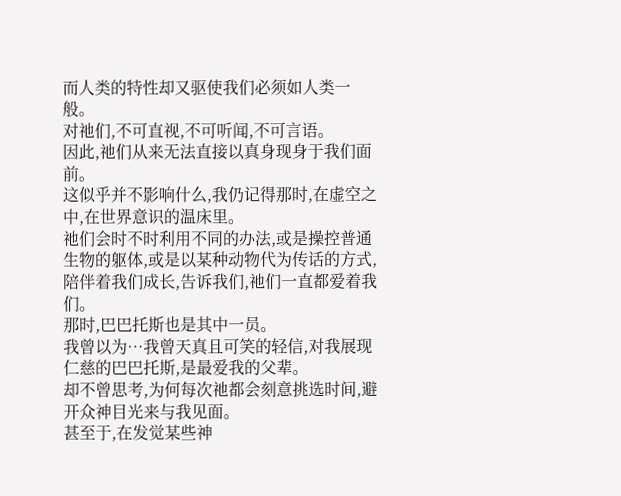而人类的特性却又驱使我们必须如人类一般。
对祂们,不可直视,不可听闻,不可言语。
因此,祂们从来无法直接以真身现身于我们面前。
这似乎并不影响什么,我仍记得那时,在虚空之中,在世界意识的温床里。
祂们会时不时利用不同的办法,或是操控普通生物的躯体,或是以某种动物代为传话的方式,陪伴着我们成长,告诉我们,祂们一直都爱着我们。
那时,巴巴托斯也是其中一员。
我曾以为…我曾天真且可笑的轻信,对我展现仁慈的巴巴托斯,是最爱我的父辈。
却不曾思考,为何每次祂都会刻意挑选时间,避开众神目光来与我见面。
甚至于,在发觉某些神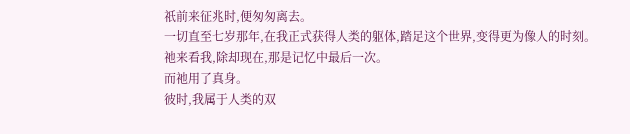祇前来征兆时,便匆匆离去。
一切直至七岁那年,在我正式获得人类的躯体,踏足这个世界,变得更为像人的时刻。
祂来看我,除却现在,那是记忆中最后一次。
而祂用了真身。
彼时,我属于人类的双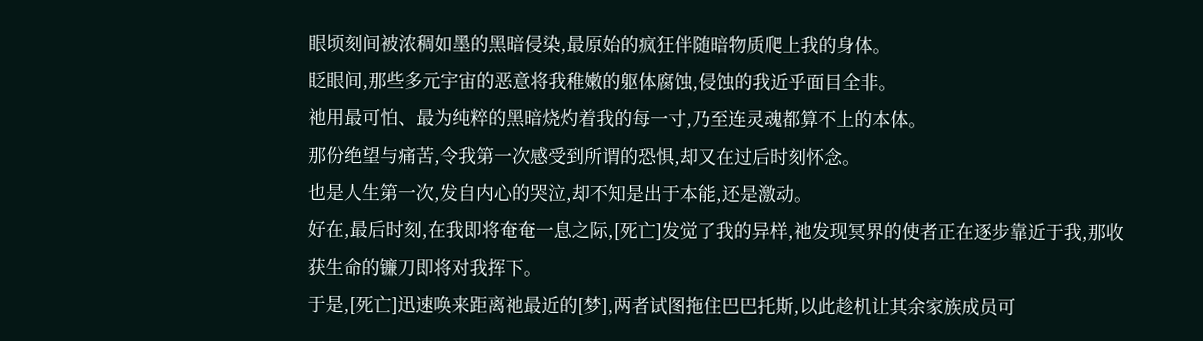眼顷刻间被浓稠如墨的黑暗侵染,最原始的疯狂伴随暗物质爬上我的身体。
眨眼间,那些多元宇宙的恶意将我稚嫩的躯体腐蚀,侵蚀的我近乎面目全非。
祂用最可怕、最为纯粹的黑暗烧灼着我的每一寸,乃至连灵魂都算不上的本体。
那份绝望与痛苦,令我第一次感受到所谓的恐惧,却又在过后时刻怀念。
也是人生第一次,发自内心的哭泣,却不知是出于本能,还是激动。
好在,最后时刻,在我即将奄奄一息之际,[死亡]发觉了我的异样,祂发现冥界的使者正在逐步靠近于我,那收获生命的镰刀即将对我挥下。
于是,[死亡]迅速唤来距离祂最近的[梦],两者试图拖住巴巴托斯,以此趁机让其余家族成员可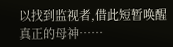以找到监视者,借此短暂唤醒真正的母神……